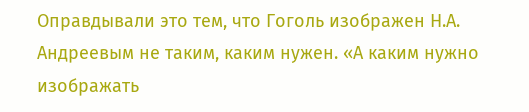Оправдывали это тем, что Гоголь изображен Н.А. Андреевым не таким, каким нужен. «А каким нужно изображать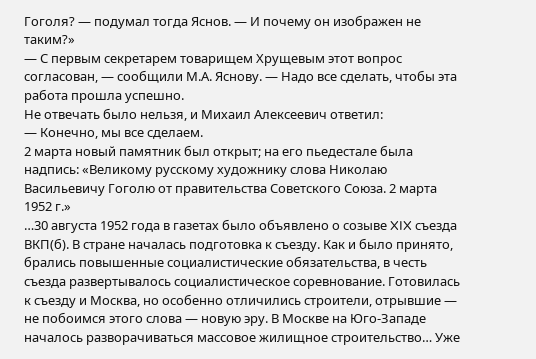Гоголя? — подумал тогда Яснов. — И почему он изображен не таким?»
— С первым секретарем товарищем Хрущевым этот вопрос согласован, — сообщили М.А. Яснову. — Надо все сделать, чтобы эта работа прошла успешно.
Не отвечать было нельзя, и Михаил Алексеевич ответил:
— Конечно, мы все сделаем.
2 марта новый памятник был открыт; на его пьедестале была надпись: «Великому русскому художнику слова Николаю Васильевичу Гоголю от правительства Советского Союза. 2 марта 1952 г.»
…30 августа 1952 года в газетах было объявлено о созыве XIX съезда ВКП(б). В стране началась подготовка к съезду. Как и было принято, брались повышенные социалистические обязательства, в честь съезда развертывалось социалистическое соревнование. Готовилась к съезду и Москва, но особенно отличились строители, отрывшие — не побоимся этого слова — новую эру. В Москве на Юго-Западе началось разворачиваться массовое жилищное строительство… Уже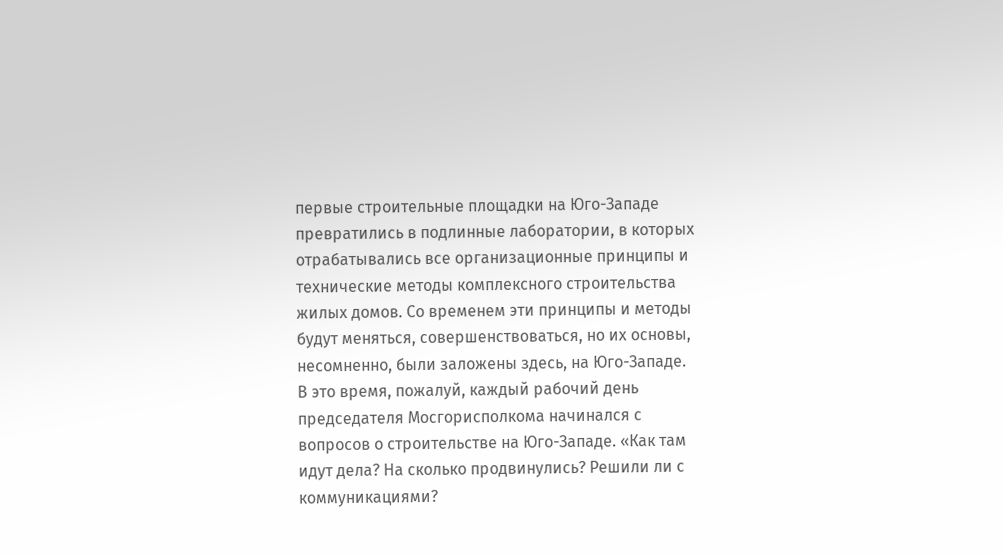первые строительные площадки на Юго-Западе превратились в подлинные лаборатории, в которых отрабатывались все организационные принципы и технические методы комплексного строительства жилых домов. Со временем эти принципы и методы будут меняться, совершенствоваться, но их основы, несомненно, были заложены здесь, на Юго-Западе.
В это время, пожалуй, каждый рабочий день председателя Мосгорисполкома начинался с вопросов о строительстве на Юго-Западе. «Как там идут дела? На сколько продвинулись? Решили ли с коммуникациями?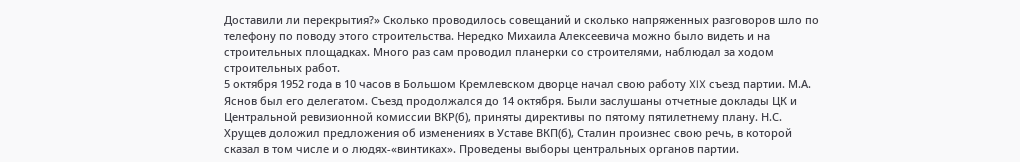Доставили ли перекрытия?» Сколько проводилось совещаний и сколько напряженных разговоров шло по телефону по поводу этого строительства. Нередко Михаила Алексеевича можно было видеть и на строительных площадках. Много раз сам проводил планерки со строителями, наблюдал за ходом строительных работ.
5 октября 1952 года в 10 часов в Большом Кремлевском дворце начал свою работу XIX съезд партии. М.А. Яснов был его делегатом. Съезд продолжался до 14 октября. Были заслушаны отчетные доклады ЦК и Центральной ревизионной комиссии ВКР(б), приняты директивы по пятому пятилетнему плану. Н.С. Хрущев доложил предложения об изменениях в Уставе ВКП(б), Сталин произнес свою речь, в которой сказал в том числе и о людях-«винтиках». Проведены выборы центральных органов партии.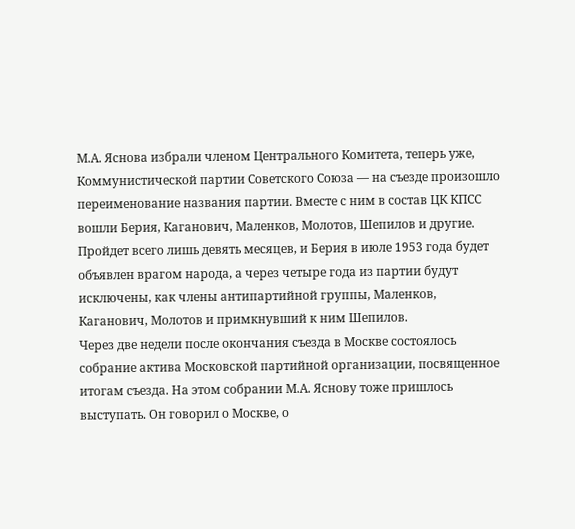М.А. Яснова избрали членом Центрального Комитета, теперь уже, Коммунистической партии Советского Союза — на съезде произошло переименование названия партии. Вместе с ним в состав ЦК КПСС вошли Берия, Каганович, Маленков, Молотов, Шепилов и другие. Пройдет всего лишь девять месяцев, и Берия в июле 1953 года будет объявлен врагом народа, а через четыре года из партии будут исключены, как члены антипартийной группы, Маленков, Каганович, Молотов и примкнувший к ним Шепилов.
Через две недели после окончания съезда в Москве состоялось собрание актива Московской партийной организации, посвященное итогам съезда. На этом собрании М.А. Яснову тоже пришлось выступать. Он говорил о Москве, о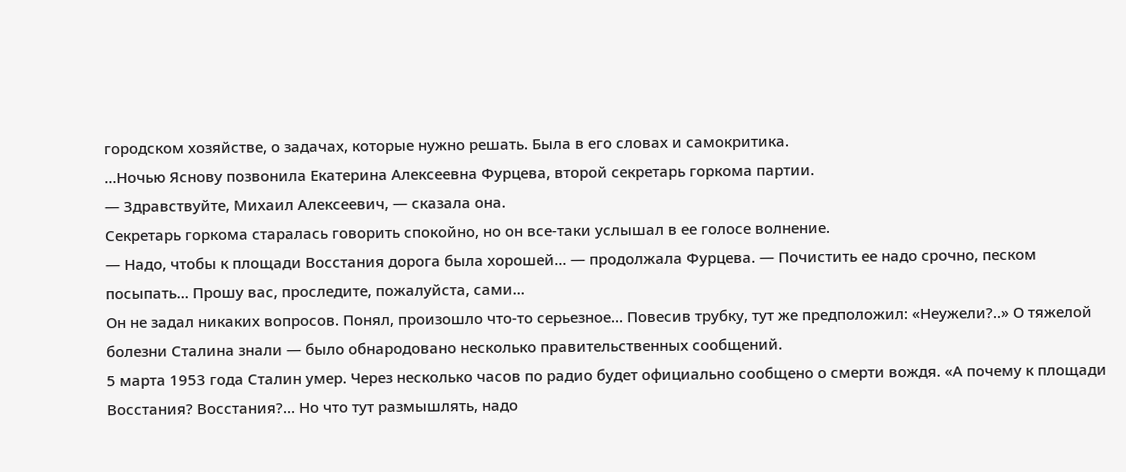городском хозяйстве, о задачах, которые нужно решать. Была в его словах и самокритика.
…Ночью Яснову позвонила Екатерина Алексеевна Фурцева, второй секретарь горкома партии.
— Здравствуйте, Михаил Алексеевич, — сказала она.
Секретарь горкома старалась говорить спокойно, но он все-таки услышал в ее голосе волнение.
— Надо, чтобы к площади Восстания дорога была хорошей… — продолжала Фурцева. — Почистить ее надо срочно, песком посыпать… Прошу вас, проследите, пожалуйста, сами…
Он не задал никаких вопросов. Понял, произошло что-то серьезное… Повесив трубку, тут же предположил: «Неужели?..» О тяжелой болезни Сталина знали — было обнародовано несколько правительственных сообщений.
5 марта 1953 года Сталин умер. Через несколько часов по радио будет официально сообщено о смерти вождя. «А почему к площади Восстания? Восстания?… Но что тут размышлять, надо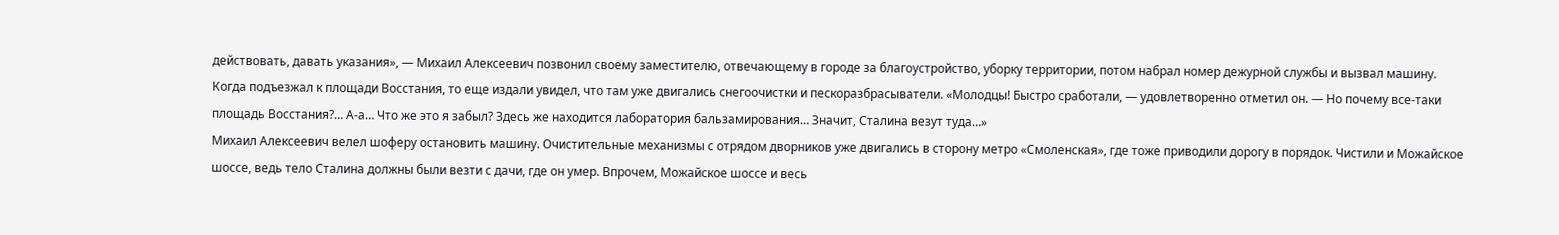действовать, давать указания», — Михаил Алексеевич позвонил своему заместителю, отвечающему в городе за благоустройство, уборку территории, потом набрал номер дежурной службы и вызвал машину.
Когда подъезжал к площади Восстания, то еще издали увидел, что там уже двигались снегоочистки и пескоразбрасыватели. «Молодцы! Быстро сработали, — удовлетворенно отметил он. — Но почему все-таки площадь Восстания?… А-а… Что же это я забыл? Здесь же находится лаборатория бальзамирования… Значит, Сталина везут туда…»
Михаил Алексеевич велел шоферу остановить машину. Очистительные механизмы с отрядом дворников уже двигались в сторону метро «Смоленская», где тоже приводили дорогу в порядок. Чистили и Можайское шоссе, ведь тело Сталина должны были везти с дачи, где он умер. Впрочем, Можайское шоссе и весь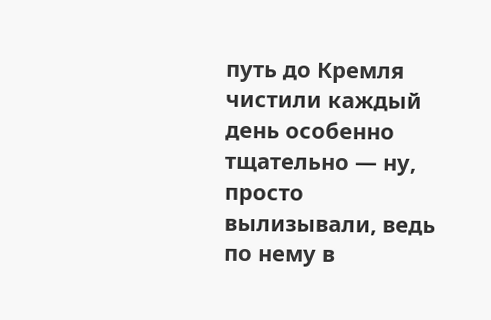путь до Кремля чистили каждый день особенно тщательно — ну, просто вылизывали, ведь по нему в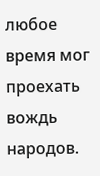любое время мог проехать вождь народов.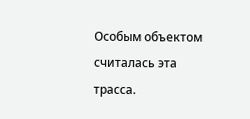Особым объектом считалась эта трасса.